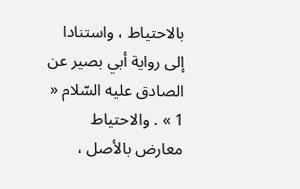بالاحتياط ، واستنادا إلى رواية أبي بصير عن الصادق عليه السّلام « 1 » . والاحتياط معارض بالأصل ،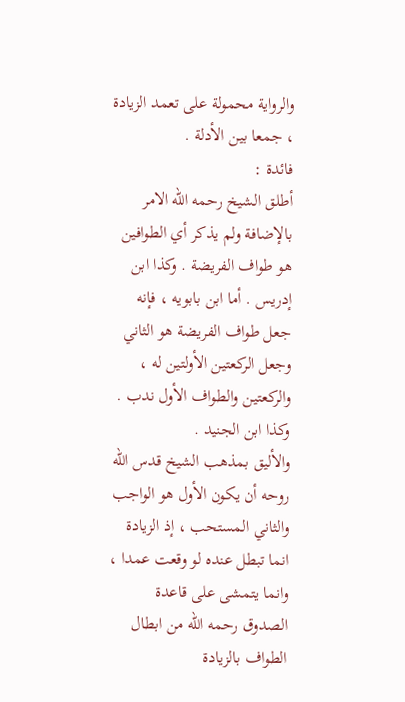والرواية محمولة على تعمد الزيادة ، جمعا بين الأدلة .
فائدة :
أطلق الشيخ رحمه اللّه الامر بالإضافة ولم يذكر أي الطوافين هو طواف الفريضة . وكذا ابن إدريس . أما ابن بابويه ، فإنه جعل طواف الفريضة هو الثاني وجعل الركعتين الأولتين له ، والركعتين والطواف الأول ندب . وكذا ابن الجنيد .
والأليق بمذهب الشيخ قدس اللّه روحه أن يكون الأول هو الواجب والثاني المستحب ، إذ الزيادة انما تبطل عنده لو وقعت عمدا ، وانما يتمشى على قاعدة الصدوق رحمه اللّه من ابطال الطواف بالزيادة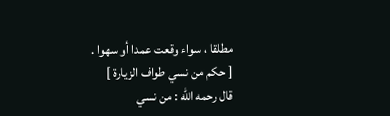مطلقا ، سواء وقعت عمدا أو سهوا .
[ حكم من نسي طواف الزيارة ]
قال رحمه اللّه : من نسي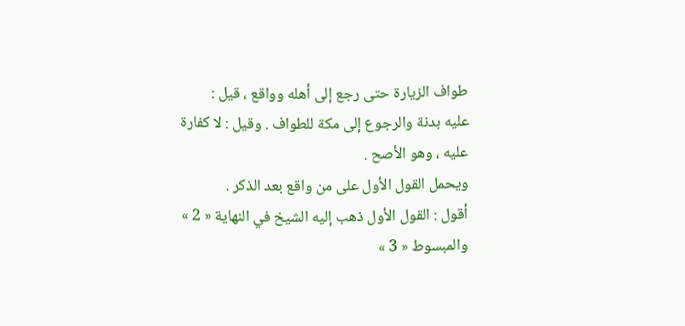طواف الزيارة حتى رجع إلى أهله وواقع ، قيل :
عليه بدنة والرجوع إلى مكة للطواف . وقيل : لا كفارة عليه ، وهو الأصح .
ويحمل القول الأول على من واقع بعد الذكر .
أقول : القول الأول ذهب إليه الشيخ في النهاية « 2 » والمبسوط « 3 »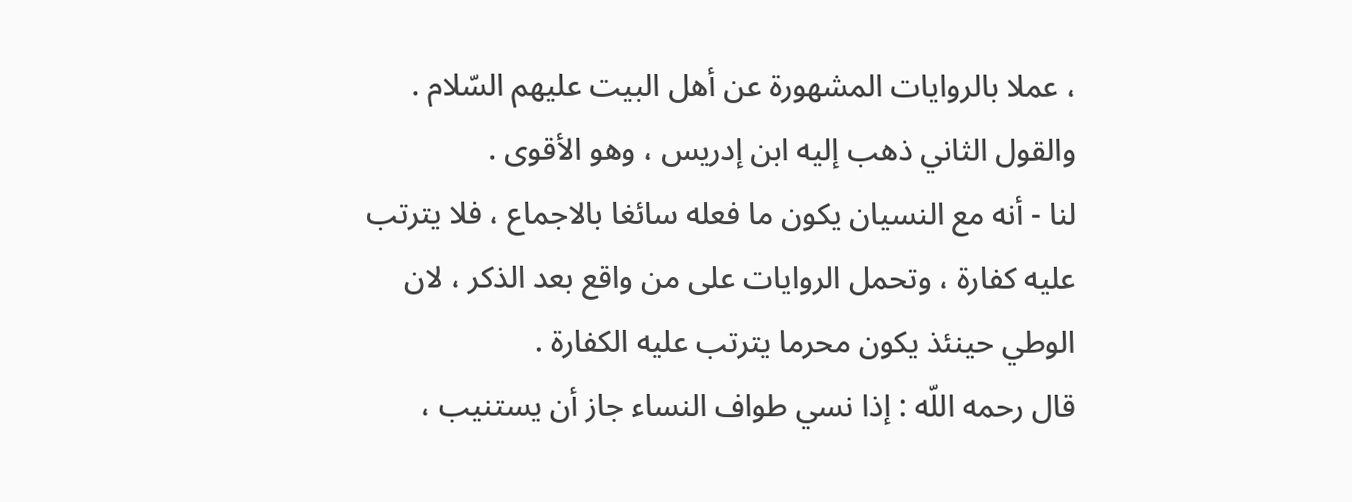، عملا بالروايات المشهورة عن أهل البيت عليهم السّلام .
والقول الثاني ذهب إليه ابن إدريس ، وهو الأقوى .
لنا - أنه مع النسيان يكون ما فعله سائغا بالاجماع ، فلا يترتب عليه كفارة ، وتحمل الروايات على من واقع بعد الذكر ، لان الوطي حينئذ يكون محرما يترتب عليه الكفارة .
قال رحمه اللّه : إذا نسي طواف النساء جاز أن يستنيب ،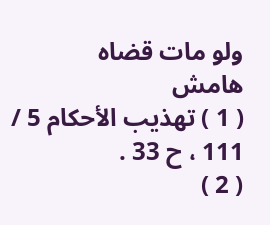ولو مات قضاه
هامش
( 1 ) تهذيب الأحكام 5 / 111 ، ح 33 .
( 2 )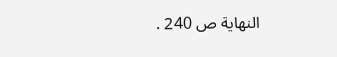النهاية ص 240 .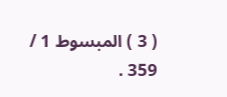( 3 ) المبسوط 1 / 359 .